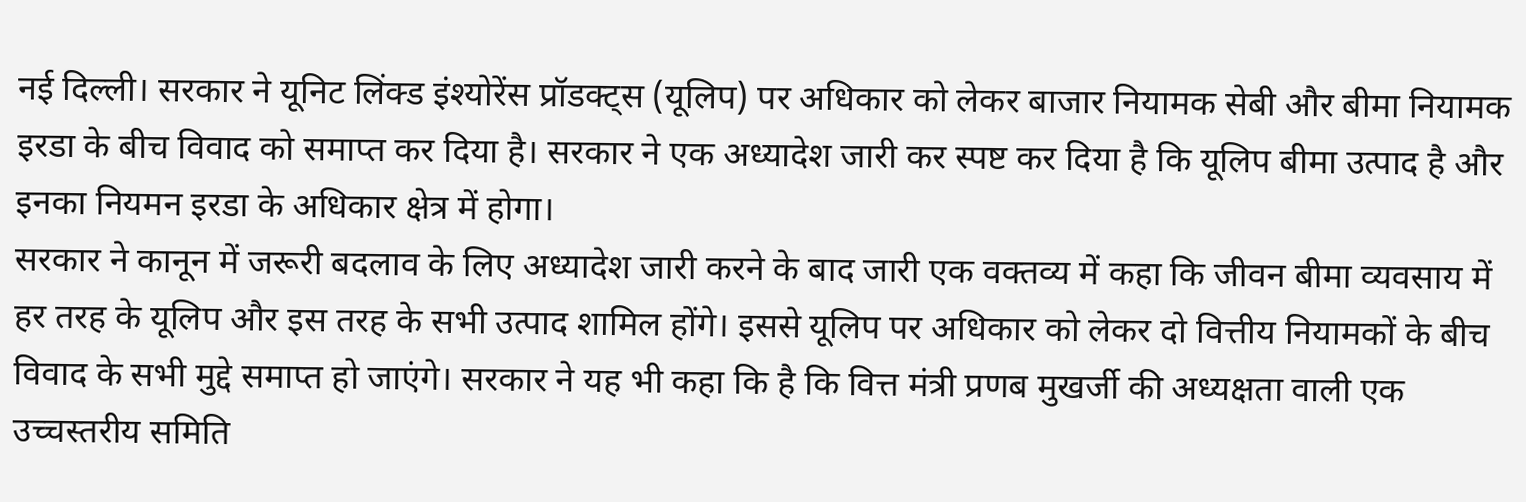नई दिल्ली। सरकार ने यूनिट लिंक्ड इंश्योरेंस प्रॉडक्ट्स (यूलिप) पर अधिकार को लेकर बाजार नियामक सेबी और बीमा नियामक इरडा के बीच विवाद को समाप्त कर दिया है। सरकार ने एक अध्यादेश जारी कर स्पष्ट कर दिया है कि यूलिप बीमा उत्पाद है और इनका नियमन इरडा के अधिकार क्षेत्र में होगा।
सरकार ने कानून में जरूरी बदलाव के लिए अध्यादेश जारी करने के बाद जारी एक वक्तव्य में कहा कि जीवन बीमा व्यवसाय में हर तरह के यूलिप और इस तरह के सभी उत्पाद शामिल होंगे। इससे यूलिप पर अधिकार को लेकर दो वित्तीय नियामकों के बीच विवाद के सभी मुद्दे समाप्त हो जाएंगे। सरकार ने यह भी कहा कि है कि वित्त मंत्री प्रणब मुखर्जी की अध्यक्षता वाली एक उच्चस्तरीय समिति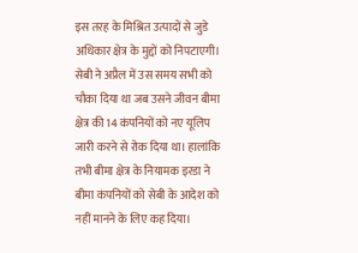इस तरह के मिश्रित उत्पादों से जुडे अधिकार क्षेत्र के मुद्दों को निपटाएगी। सेबी ने अप्रैल में उस समय सभी को चौका दिया था जब उसने जीवन बीमा क्षेत्र की 14 कंपनियों को नए यूलिप जारी करने से रोक दिया था। हालांकि तभी बीमा क्षेत्र के नियामक इरडा ने बीमा कंपनियों को सेबी के आदेश को नहीं मानने के लिए कह दिया।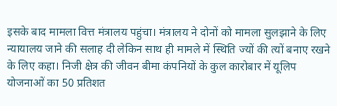इसके बाद मामला वित्त मंत्रालय पहुंचा। मंत्रालय ने दोनों को मामला सुलझाने के लिए न्यायालय जाने की सलाह दी लेकिन साथ ही मामले में स्थिति ज्यों की त्यों बनाए रखने के लिए कहा। निजी क्षेत्र की जीवन बीमा कंपनियों के कुल कारोबार में यूलिप योजनाओं का 50 प्रतिशत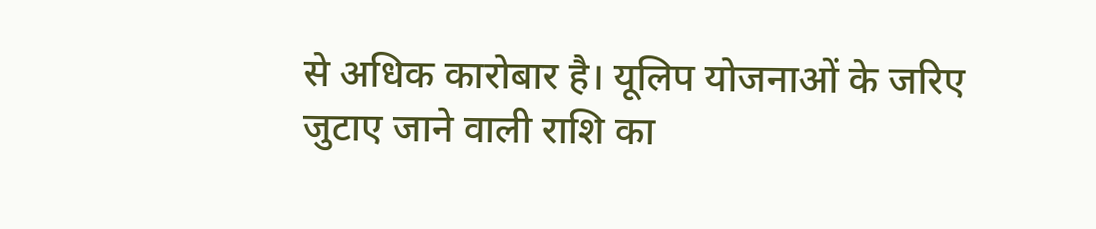से अधिक कारोबार है। यूलिप योजनाओं के जरिए जुटाए जाने वाली राशि का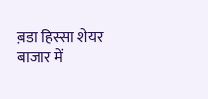ब़डा हिस्सा शेयर बाजार में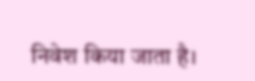निवेश किया जाता है।